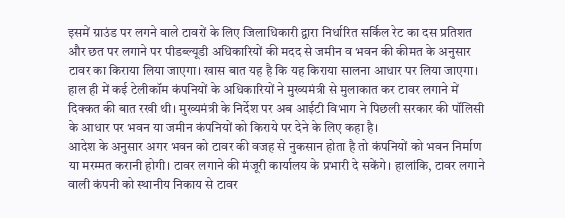इसमें ग्राउंड पर लगने वाले टावरों के लिए जिलाधिकारी द्वारा निर्धारित सर्किल रेट का दस प्रतिशत और छत पर लगाने पर पीडब्ल्यूडी अधिकारियों की मदद से जमीन व भवन की कीमत के अनुसार टावर का किराया लिया जाएगा। खास बात यह है कि यह किराया सालना आधार पर लिया जाएगा।
हाल ही में कई टेलीकॉम कंपनियों के अधिकारियों ने मुख्यमंत्री से मुलाकात कर टावर लगाने में दिक्कत की बात रखी थी। मुख्यमंत्री के निर्देश पर अब आईटी विभाग ने पिछली सरकार की पॉलिसी के आधार पर भवन या जमीन कंपनियों को किराये पर देने के लिए कहा है।
आदेश के अनुसार अगर भवन को टावर की वजह से नुकसान होता है तो कंपनियों को भवन निर्माण या मरम्मत करानी होगी। टावर लगाने की मंजूरी कार्यालय के प्रभारी दे सकेंगे। हालांकि, टावर लगाने वाली कंपनी को स्थानीय निकाय से टावर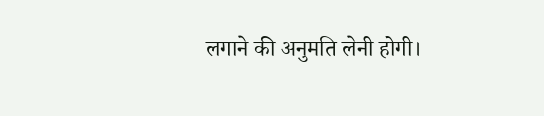लगाने की अनुमति लेनी होगी।